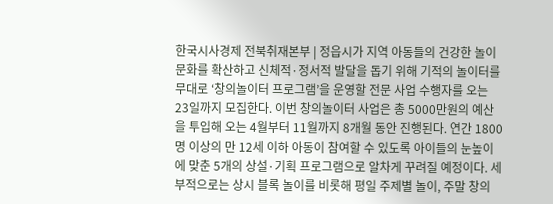한국시사경제 전북취재본부 | 정읍시가 지역 아동들의 건강한 놀이 문화를 확산하고 신체적·정서적 발달을 돕기 위해 기적의 놀이터를 무대로 ‘창의놀이터 프로그램’을 운영할 전문 사업 수행자를 오는 23일까지 모집한다. 이번 창의놀이터 사업은 총 5000만원의 예산을 투입해 오는 4월부터 11월까지 8개월 동안 진행된다. 연간 1800명 이상의 만 12세 이하 아동이 참여할 수 있도록 아이들의 눈높이에 맞춘 5개의 상설·기획 프로그램으로 알차게 꾸려질 예정이다. 세부적으로는 상시 블록 놀이를 비롯해 평일 주제별 놀이, 주말 창의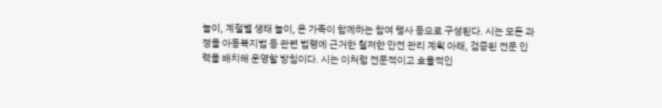놀이, 계절별 생태 놀이, 온 가족이 함께하는 참여 행사 등으로 구성된다. 시는 모든 과정을 아동복지법 등 관련 법령에 근거한 철저한 안전 관리 계획 아래, 검증된 전문 인력을 배치해 운영할 방침이다. 시는 이처럼 전문적이고 효율적인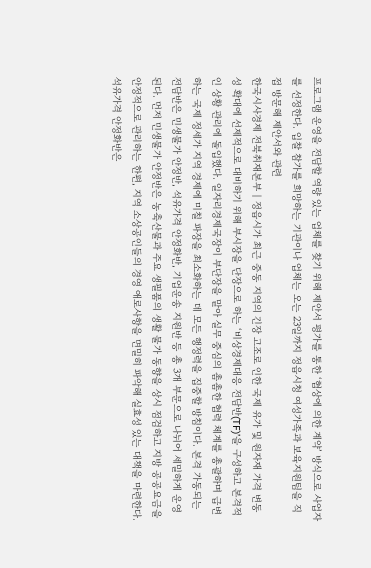프로그램 운영을 전담할 역량 있는 업체를 찾기 위해 제안서 평가를 통한 ‘협상에 의한 계약’ 방식으로 사업자를 선정한다. 입찰 참가를 희망하는 기관이나 업체는 오는 23일까지 정읍시청 여성가족과 보육지원팀을 직접 방문해 제안서와 관련
한국시사경제 전북취재본부 | 정읍시가 최근 중동 지역의 긴장 고조로 인한 국제 유가 및 원자재 가격 변동성 확대에 선제적으로 대비하기 위해 부시장을 단장으로 하는 ‘비상경제대응 전담반(TF)’을 구성하고 본격적인 상황 관리에 돌입했다. 일자리경제국장이 부단장을 맡아 실무 중심의 촘촘한 협력 체계를 총괄하며 급변하는 국제 정세가 지역 경제에 미칠 파장을 최소화하는 데 모든 행정력을 집중할 방침이다. 본격 가동되는 전담반은 민생물가 안정반, 석유가격 안정화반, 기업운송 지원반 등 총 3개 부문으로 나뉘어 세밀하게 운영된다. 먼저 민생물가 안정반은 농축산물과 주요 생필품의 생활 물가 동향을 상시 점검하고 지방 공공요금을 안정적으로 관리하는 한편, 지역 소상공인들의 경영 애로사항을 면밀히 파악해 실효성 있는 대책을 마련한다. 석유가격 안정화반은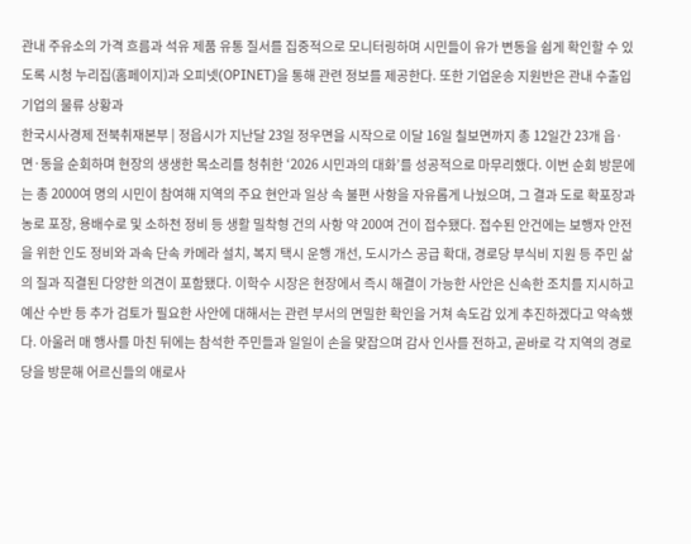관내 주유소의 가격 흐름과 석유 제품 유통 질서를 집중적으로 모니터링하며 시민들이 유가 변동을 쉽게 확인할 수 있도록 시청 누리집(홈페이지)과 오피넷(OPINET)을 통해 관련 정보를 제공한다. 또한 기업운송 지원반은 관내 수출입 기업의 물류 상황과
한국시사경제 전북취재본부 | 정읍시가 지난달 23일 정우면을 시작으로 이달 16일 칠보면까지 총 12일간 23개 읍·면·동을 순회하며 현장의 생생한 목소리를 청취한 ‘2026 시민과의 대화’를 성공적으로 마무리했다. 이번 순회 방문에는 총 2000여 명의 시민이 참여해 지역의 주요 현안과 일상 속 불편 사항을 자유롭게 나눴으며, 그 결과 도로 확포장과 농로 포장, 용배수로 및 소하천 정비 등 생활 밀착형 건의 사항 약 200여 건이 접수됐다. 접수된 안건에는 보행자 안전을 위한 인도 정비와 과속 단속 카메라 설치, 복지 택시 운행 개선, 도시가스 공급 확대, 경로당 부식비 지원 등 주민 삶의 질과 직결된 다양한 의견이 포함됐다. 이학수 시장은 현장에서 즉시 해결이 가능한 사안은 신속한 조치를 지시하고 예산 수반 등 추가 검토가 필요한 사안에 대해서는 관련 부서의 면밀한 확인을 거쳐 속도감 있게 추진하겠다고 약속했다. 아울러 매 행사를 마친 뒤에는 참석한 주민들과 일일이 손을 맞잡으며 감사 인사를 전하고, 곧바로 각 지역의 경로당을 방문해 어르신들의 애로사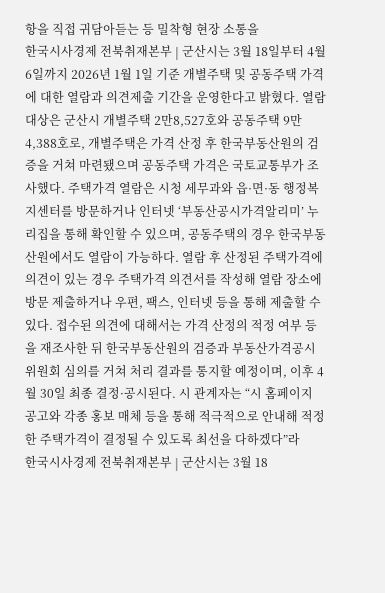항을 직접 귀담아듣는 등 밀착형 현장 소통을
한국시사경제 전북취재본부 | 군산시는 3월 18일부터 4월 6일까지 2026년 1월 1일 기준 개별주택 및 공동주택 가격에 대한 열람과 의견제출 기간을 운영한다고 밝혔다. 열람 대상은 군산시 개별주택 2만8,527호와 공동주택 9만4,388호로, 개별주택은 가격 산정 후 한국부동산원의 검증을 거쳐 마련됐으며 공동주택 가격은 국토교통부가 조사했다. 주택가격 열람은 시청 세무과와 읍·면·동 행정복지센터를 방문하거나 인터넷 ‘부동산공시가격알리미’ 누리집을 통해 확인할 수 있으며, 공동주택의 경우 한국부동산원에서도 열람이 가능하다. 열람 후 산정된 주택가격에 의견이 있는 경우 주택가격 의견서를 작성해 열람 장소에 방문 제출하거나 우편, 팩스, 인터넷 등을 통해 제출할 수 있다. 접수된 의견에 대해서는 가격 산정의 적정 여부 등을 재조사한 뒤 한국부동산원의 검증과 부동산가격공시위원회 심의를 거쳐 처리 결과를 통지할 예정이며, 이후 4월 30일 최종 결정·공시된다. 시 관계자는 “시 홈페이지 공고와 각종 홍보 매체 등을 통해 적극적으로 안내해 적정한 주택가격이 결정될 수 있도록 최선을 다하겠다”라
한국시사경제 전북취재본부 | 군산시는 3월 18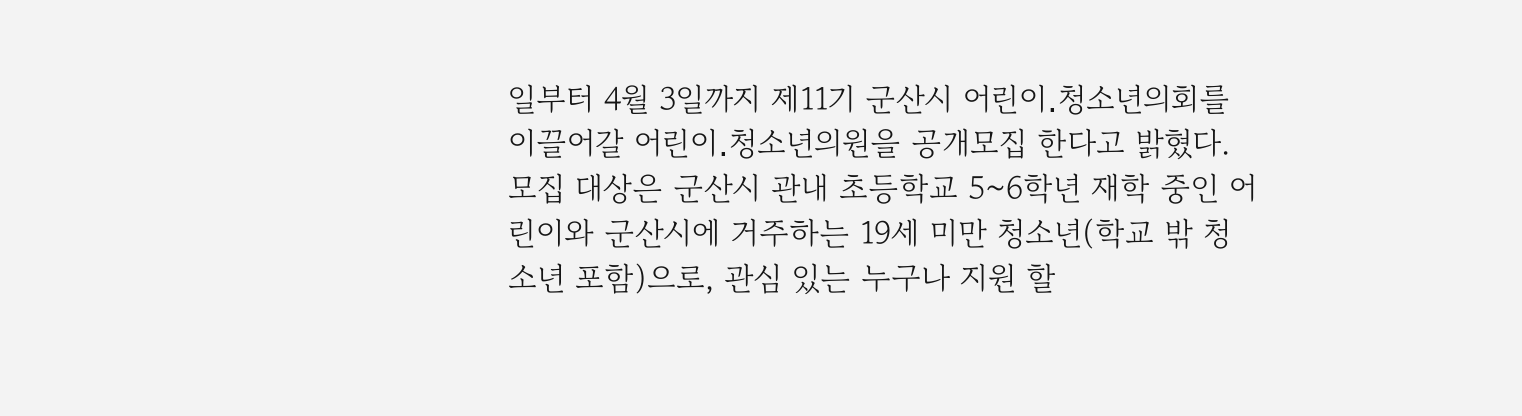일부터 4월 3일까지 제11기 군산시 어린이․청소년의회를 이끌어갈 어린이․청소년의원을 공개모집 한다고 밝혔다. 모집 대상은 군산시 관내 초등학교 5~6학년 재학 중인 어린이와 군산시에 거주하는 19세 미만 청소년(학교 밖 청소년 포함)으로, 관심 있는 누구나 지원 할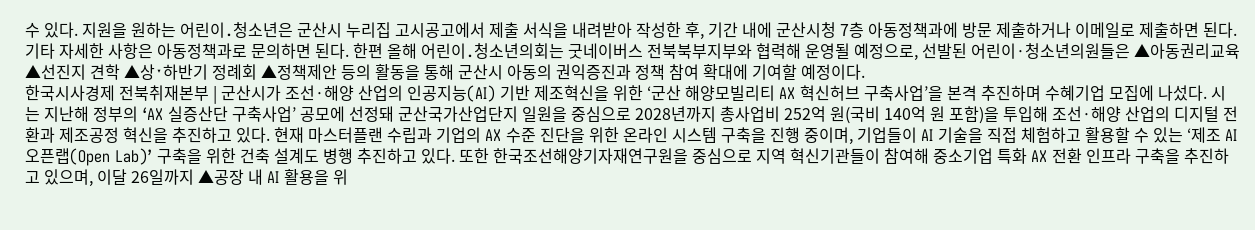수 있다. 지원을 원하는 어린이․청소년은 군산시 누리집 고시공고에서 제출 서식을 내려받아 작성한 후, 기간 내에 군산시청 7층 아동정책과에 방문 제출하거나 이메일로 제출하면 된다. 기타 자세한 사항은 아동정책과로 문의하면 된다. 한편 올해 어린이․청소년의회는 굿네이버스 전북북부지부와 협력해 운영될 예정으로, 선발된 어린이·청소년의원들은 ▲아동권리교육 ▲선진지 견학 ▲상ˑ하반기 정례회 ▲정책제안 등의 활동을 통해 군산시 아동의 권익증진과 정책 참여 확대에 기여할 예정이다.
한국시사경제 전북취재본부 | 군산시가 조선·해양 산업의 인공지능(AI) 기반 제조혁신을 위한 ‘군산 해양모빌리티 AX 혁신허브 구축사업’을 본격 추진하며 수혜기업 모집에 나섰다. 시는 지난해 정부의 ‘AX 실증산단 구축사업’ 공모에 선정돼 군산국가산업단지 일원을 중심으로 2028년까지 총사업비 252억 원(국비 140억 원 포함)을 투입해 조선·해양 산업의 디지털 전환과 제조공정 혁신을 추진하고 있다. 현재 마스터플랜 수립과 기업의 AX 수준 진단을 위한 온라인 시스템 구축을 진행 중이며, 기업들이 AI 기술을 직접 체험하고 활용할 수 있는 ‘제조 AI 오픈랩(Open Lab)’ 구축을 위한 건축 설계도 병행 추진하고 있다. 또한 한국조선해양기자재연구원을 중심으로 지역 혁신기관들이 참여해 중소기업 특화 AX 전환 인프라 구축을 추진하고 있으며, 이달 26일까지 ▲공장 내 AI 활용을 위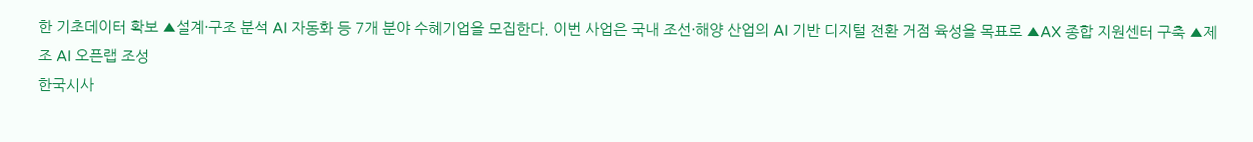한 기초데이터 확보 ▲설계·구조 분석 AI 자동화 등 7개 분야 수혜기업을 모집한다. 이번 사업은 국내 조선·해양 산업의 AI 기반 디지털 전환 거점 육성을 목표로 ▲AX 종합 지원센터 구축 ▲제조 AI 오픈랩 조성
한국시사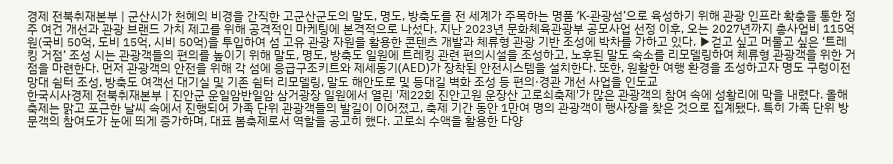경제 전북취재본부 | 군산시가 천혜의 비경을 간직한 고군산군도의 말도, 명도, 방축도를 전 세계가 주목하는 명품 ‘K-관광섬’으로 육성하기 위해 관광 인프라 확충을 통한 정주 여건 개선과 관광 브랜드 가치 제고를 위해 공격적인 마케팅에 본격적으로 나섰다. 지난 2023년 문화체육관광부 공모사업 선정 이후, 오는 2027년까지 총사업비 115억 원(국비 50억, 도비 15억, 시비 50억)을 투입하여 섬 고유 관광 자원을 활용한 콘텐츠 개발과 체류형 관광 기반 조성에 박차를 가하고 있다. ▶걷고 싶고 머물고 싶은 ‘트레킹 거점’ 조성 시는 관광객들의 편의를 높이기 위해 말도, 명도, 방축도 일원에 트레킹 관련 편의시설을 조성하고, 노후된 말도 숙소를 리모델링하여 체류형 관광객을 위한 거점을 마련한다. 먼저 관광객의 안전을 위해 각 섬에 응급구조키트와 제세동기(AED)가 장착된 안전시스템을 설치한다. 또한, 원활한 여행 환경을 조성하고자 명도 구렁이전망대 쉼터 조성, 방축도 여객선 대기실 및 기존 쉼터 리모델링, 말도 해안도로 및 등대길 벽화 조성 등 편의·경관 개선 사업을 인도교
한국시사경제 전북취재본부 | 진안군 운일암반일암 삼거광장 일원에서 열린 '제22회 진안고원 운장산 고로쇠축제'가 많은 관광객의 참여 속에 성황리에 막을 내렸다. 올해 축제는 맑고 포근한 날씨 속에서 진행되어 가족 단위 관광객들의 발길이 이어졌고, 축제 기간 동안 1만여 명의 관광객이 행사장을 찾은 것으로 집계됐다. 특히 가족 단위 방문객의 참여도가 눈에 띄게 증가하며, 대표 봄축제로서 역할을 공고히 했다. 고로쇠 수액을 활용한 다양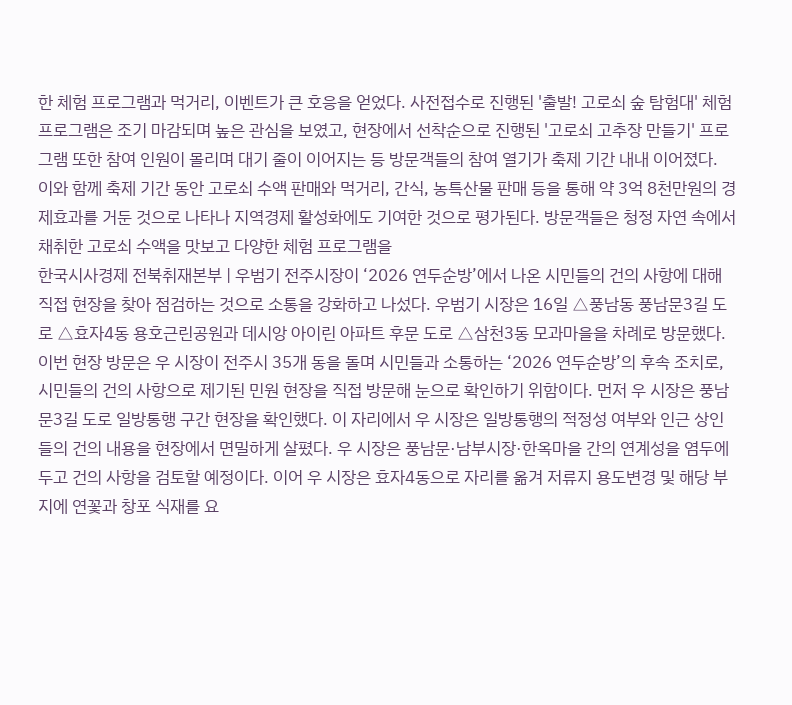한 체험 프로그램과 먹거리, 이벤트가 큰 호응을 얻었다. 사전접수로 진행된 '출발! 고로쇠 숲 탐험대' 체험 프로그램은 조기 마감되며 높은 관심을 보였고, 현장에서 선착순으로 진행된 '고로쇠 고추장 만들기' 프로그램 또한 참여 인원이 몰리며 대기 줄이 이어지는 등 방문객들의 참여 열기가 축제 기간 내내 이어졌다. 이와 함께 축제 기간 동안 고로쇠 수액 판매와 먹거리, 간식, 농특산물 판매 등을 통해 약 3억 8천만원의 경제효과를 거둔 것으로 나타나 지역경제 활성화에도 기여한 것으로 평가된다. 방문객들은 청정 자연 속에서 채취한 고로쇠 수액을 맛보고 다양한 체험 프로그램을
한국시사경제 전북취재본부 | 우범기 전주시장이 ‘2026 연두순방’에서 나온 시민들의 건의 사항에 대해 직접 현장을 찾아 점검하는 것으로 소통을 강화하고 나섰다. 우범기 시장은 16일 △풍남동 풍남문3길 도로 △효자4동 용호근린공원과 데시앙 아이린 아파트 후문 도로 △삼천3동 모과마을을 차례로 방문했다. 이번 현장 방문은 우 시장이 전주시 35개 동을 돌며 시민들과 소통하는 ‘2026 연두순방’의 후속 조치로, 시민들의 건의 사항으로 제기된 민원 현장을 직접 방문해 눈으로 확인하기 위함이다. 먼저 우 시장은 풍남문3길 도로 일방통행 구간 현장을 확인했다. 이 자리에서 우 시장은 일방통행의 적정성 여부와 인근 상인들의 건의 내용을 현장에서 면밀하게 살폈다. 우 시장은 풍남문·남부시장·한옥마을 간의 연계성을 염두에 두고 건의 사항을 검토할 예정이다. 이어 우 시장은 효자4동으로 자리를 옮겨 저류지 용도변경 및 해당 부지에 연꽃과 창포 식재를 요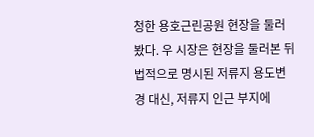청한 용호근린공원 현장을 둘러봤다. 우 시장은 현장을 둘러본 뒤 법적으로 명시된 저류지 용도변경 대신, 저류지 인근 부지에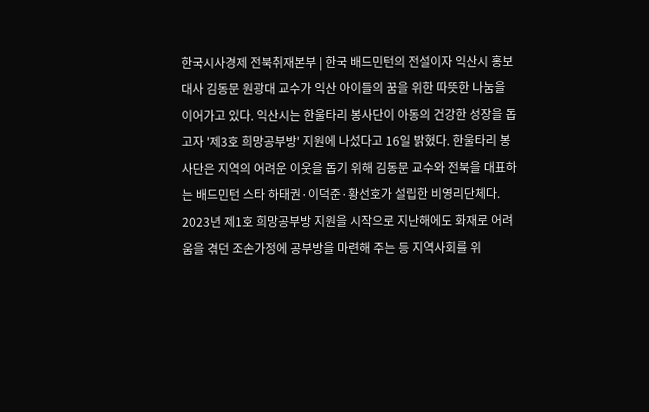한국시사경제 전북취재본부 | 한국 배드민턴의 전설이자 익산시 홍보대사 김동문 원광대 교수가 익산 아이들의 꿈을 위한 따뜻한 나눔을 이어가고 있다. 익산시는 한울타리 봉사단이 아동의 건강한 성장을 돕고자 '제3호 희망공부방' 지원에 나섰다고 16일 밝혔다. 한울타리 봉사단은 지역의 어려운 이웃을 돕기 위해 김동문 교수와 전북을 대표하는 배드민턴 스타 하태권·이덕준·황선호가 설립한 비영리단체다. 2023년 제1호 희망공부방 지원을 시작으로 지난해에도 화재로 어려움을 겪던 조손가정에 공부방을 마련해 주는 등 지역사회를 위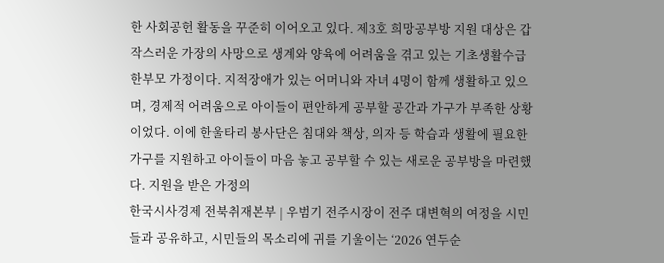한 사회공헌 활동을 꾸준히 이어오고 있다. 제3호 희망공부방 지원 대상은 갑작스러운 가장의 사망으로 생계와 양육에 어려움을 겪고 있는 기초생활수급 한부모 가정이다. 지적장애가 있는 어머니와 자녀 4명이 함께 생활하고 있으며, 경제적 어려움으로 아이들이 편안하게 공부할 공간과 가구가 부족한 상황이었다. 이에 한울타리 봉사단은 침대와 책상, 의자 등 학습과 생활에 필요한 가구를 지원하고 아이들이 마음 놓고 공부할 수 있는 새로운 공부방을 마련했다. 지원을 받은 가정의
한국시사경제 전북취재본부 | 우범기 전주시장이 전주 대변혁의 여정을 시민들과 공유하고, 시민들의 목소리에 귀를 기울이는 ‘2026 연두순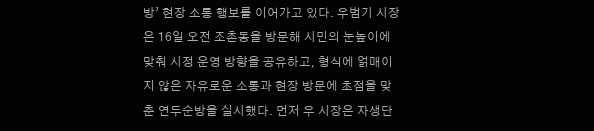방’ 현장 소통 행보를 이어가고 있다. 우범기 시장은 16일 오전 조촌동을 방문해 시민의 눈높이에 맞춰 시정 운영 방향을 공유하고, 형식에 얽매이지 않은 자유로운 소통과 현장 방문에 초점을 맞춘 연두순방을 실시했다. 먼저 우 시장은 자생단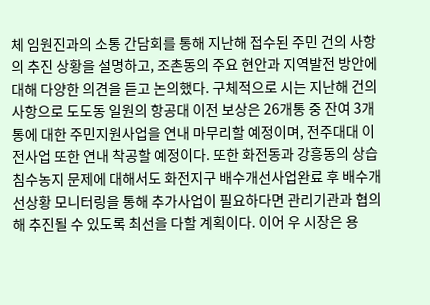체 임원진과의 소통 간담회를 통해 지난해 접수된 주민 건의 사항의 추진 상황을 설명하고, 조촌동의 주요 현안과 지역발전 방안에 대해 다양한 의견을 듣고 논의했다. 구체적으로 시는 지난해 건의사항으로 도도동 일원의 항공대 이전 보상은 26개통 중 잔여 3개통에 대한 주민지원사업을 연내 마무리할 예정이며, 전주대대 이전사업 또한 연내 착공할 예정이다. 또한 화전동과 강흥동의 상습 침수농지 문제에 대해서도 화전지구 배수개선사업완료 후 배수개선상황 모니터링을 통해 추가사업이 필요하다면 관리기관과 협의해 추진될 수 있도록 최선을 다할 계획이다. 이어 우 시장은 용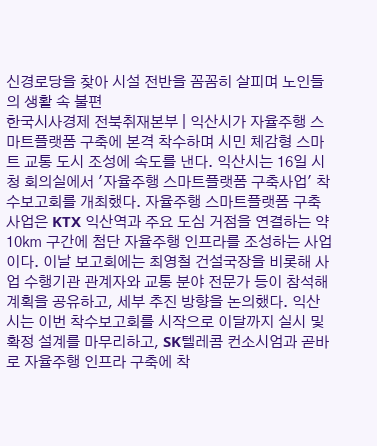신경로당을 찾아 시설 전반을 꼼꼼히 살피며 노인들의 생활 속 불편
한국시사경제 전북취재본부 | 익산시가 자율주행 스마트플랫폼 구축에 본격 착수하며 시민 체감형 스마트 교통 도시 조성에 속도를 낸다. 익산시는 16일 시청 회의실에서 '자율주행 스마트플랫폼 구축사업' 착수보고회를 개최했다. 자율주행 스마트플랫폼 구축사업은 KTX 익산역과 주요 도심 거점을 연결하는 약 10㎞ 구간에 첨단 자율주행 인프라를 조성하는 사업이다. 이날 보고회에는 최영철 건설국장을 비롯해 사업 수행기관 관계자와 교통 분야 전문가 등이 참석해 계획을 공유하고, 세부 추진 방향을 논의했다. 익산시는 이번 착수보고회를 시작으로 이달까지 실시 및 확정 설계를 마무리하고, SK텔레콤 컨소시엄과 곧바로 자율주행 인프라 구축에 착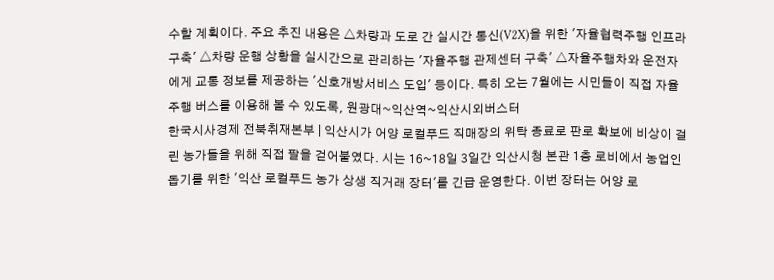수할 계획이다. 주요 추진 내용은 △차량과 도로 간 실시간 통신(V2X)을 위한 '자율협력주행 인프라 구축' △차량 운행 상황을 실시간으로 관리하는 '자율주행 관제센터 구축' △자율주행차와 운전자에게 교통 정보를 제공하는 '신호개방서비스 도입' 등이다. 특히 오는 7월에는 시민들이 직접 자율주행 버스를 이용해 볼 수 있도록, 원광대~익산역~익산시외버스터
한국시사경제 전북취재본부 | 익산시가 어양 로컬푸드 직매장의 위탁 종료로 판로 확보에 비상이 걸린 농가들을 위해 직접 팔을 걷어붙였다. 시는 16~18일 3일간 익산시청 본관 1층 로비에서 농업인 돕기를 위한 '익산 로컬푸드 농가 상생 직거래 장터'를 긴급 운영한다. 이번 장터는 어양 로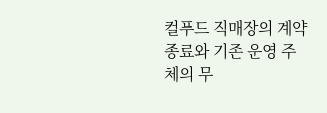컬푸드 직매장의 계약 종료와 기존 운영 주체의 무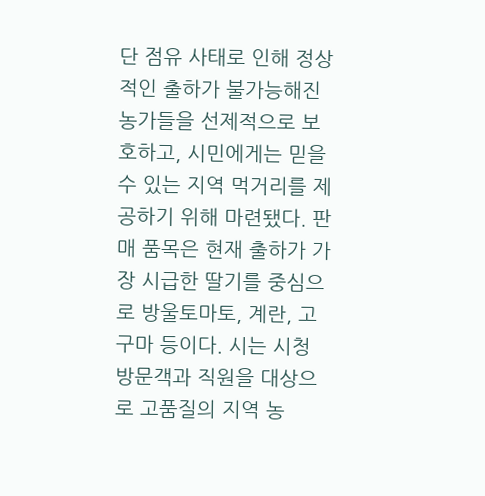단 점유 사태로 인해 정상적인 출하가 불가능해진 농가들을 선제적으로 보호하고, 시민에게는 믿을 수 있는 지역 먹거리를 제공하기 위해 마련됐다. 판매 품목은 현재 출하가 가장 시급한 딸기를 중심으로 방울토마토, 계란, 고구마 등이다. 시는 시청 방문객과 직원을 대상으로 고품질의 지역 농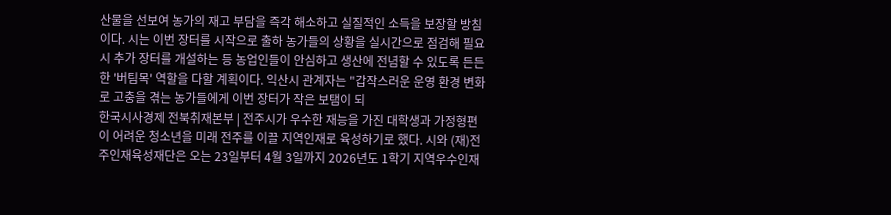산물을 선보여 농가의 재고 부담을 즉각 해소하고 실질적인 소득을 보장할 방침이다. 시는 이번 장터를 시작으로 출하 농가들의 상황을 실시간으로 점검해 필요시 추가 장터를 개설하는 등 농업인들이 안심하고 생산에 전념할 수 있도록 든든한 '버팀목' 역할을 다할 계획이다. 익산시 관계자는 "갑작스러운 운영 환경 변화로 고충을 겪는 농가들에게 이번 장터가 작은 보탬이 되
한국시사경제 전북취재본부 | 전주시가 우수한 재능을 가진 대학생과 가정형편이 어려운 청소년을 미래 전주를 이끌 지역인재로 육성하기로 했다. 시와 (재)전주인재육성재단은 오는 23일부터 4월 3일까지 2026년도 1학기 지역우수인재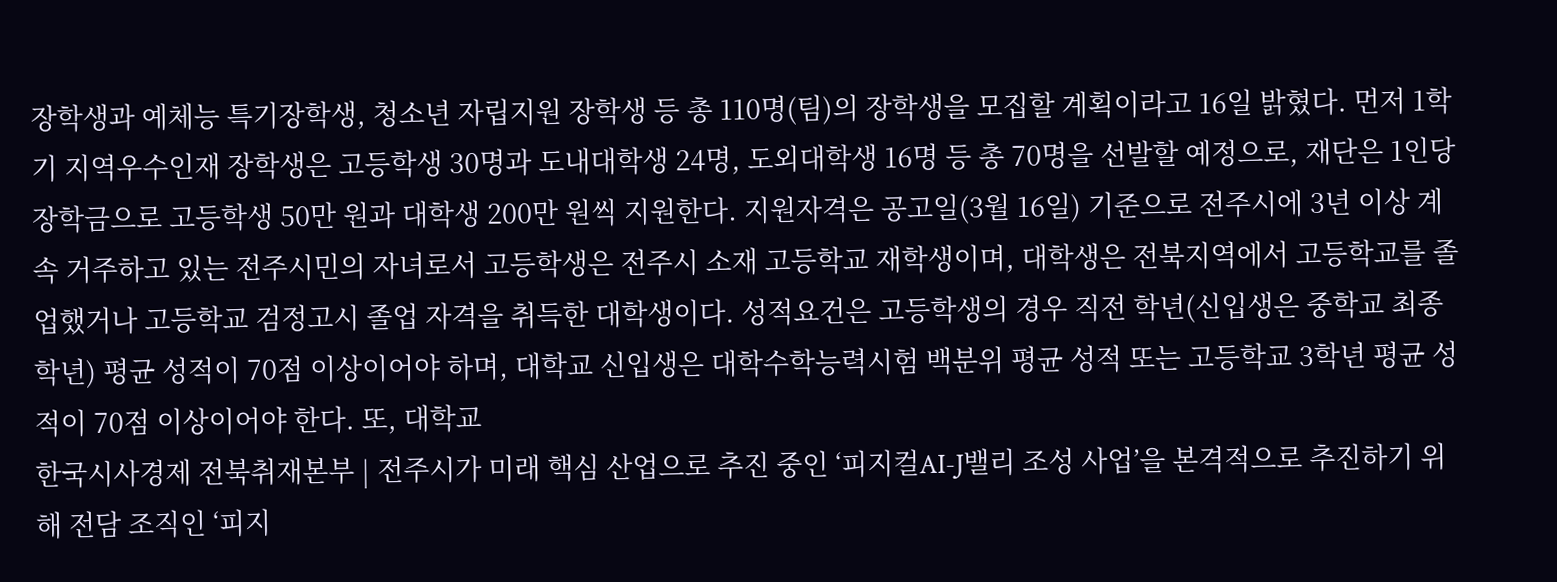장학생과 예체능 특기장학생, 청소년 자립지원 장학생 등 총 110명(팀)의 장학생을 모집할 계획이라고 16일 밝혔다. 먼저 1학기 지역우수인재 장학생은 고등학생 30명과 도내대학생 24명, 도외대학생 16명 등 총 70명을 선발할 예정으로, 재단은 1인당 장학금으로 고등학생 50만 원과 대학생 200만 원씩 지원한다. 지원자격은 공고일(3월 16일) 기준으로 전주시에 3년 이상 계속 거주하고 있는 전주시민의 자녀로서 고등학생은 전주시 소재 고등학교 재학생이며, 대학생은 전북지역에서 고등학교를 졸업했거나 고등학교 검정고시 졸업 자격을 취득한 대학생이다. 성적요건은 고등학생의 경우 직전 학년(신입생은 중학교 최종학년) 평균 성적이 70점 이상이어야 하며, 대학교 신입생은 대학수학능력시험 백분위 평균 성적 또는 고등학교 3학년 평균 성적이 70점 이상이어야 한다. 또, 대학교
한국시사경제 전북취재본부 | 전주시가 미래 핵심 산업으로 추진 중인 ‘피지컬AI-J밸리 조성 사업’을 본격적으로 추진하기 위해 전담 조직인 ‘피지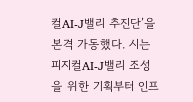컬AI-J밸리 추진단’을 본격 가동했다. 시는 피지컬AI-J밸리 조성을 위한 기획부터 인프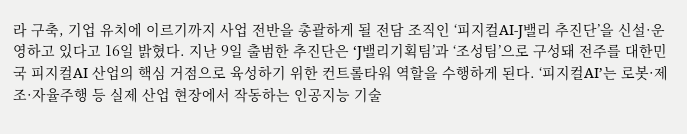라 구축, 기업 유치에 이르기까지 사업 전반을 총괄하게 될 전담 조직인 ‘피지컬AI-J밸리 추진단’을 신설·운영하고 있다고 16일 밝혔다. 지난 9일 출범한 추진단은 ‘J밸리기획팀’과 ‘조성팀’으로 구성돼 전주를 대한민국 피지컬AI 산업의 핵심 거점으로 육성하기 위한 컨트롤타워 역할을 수행하게 된다. ‘피지컬AI’는 로봇·제조·자율주행 등 실제 산업 현장에서 작동하는 인공지능 기술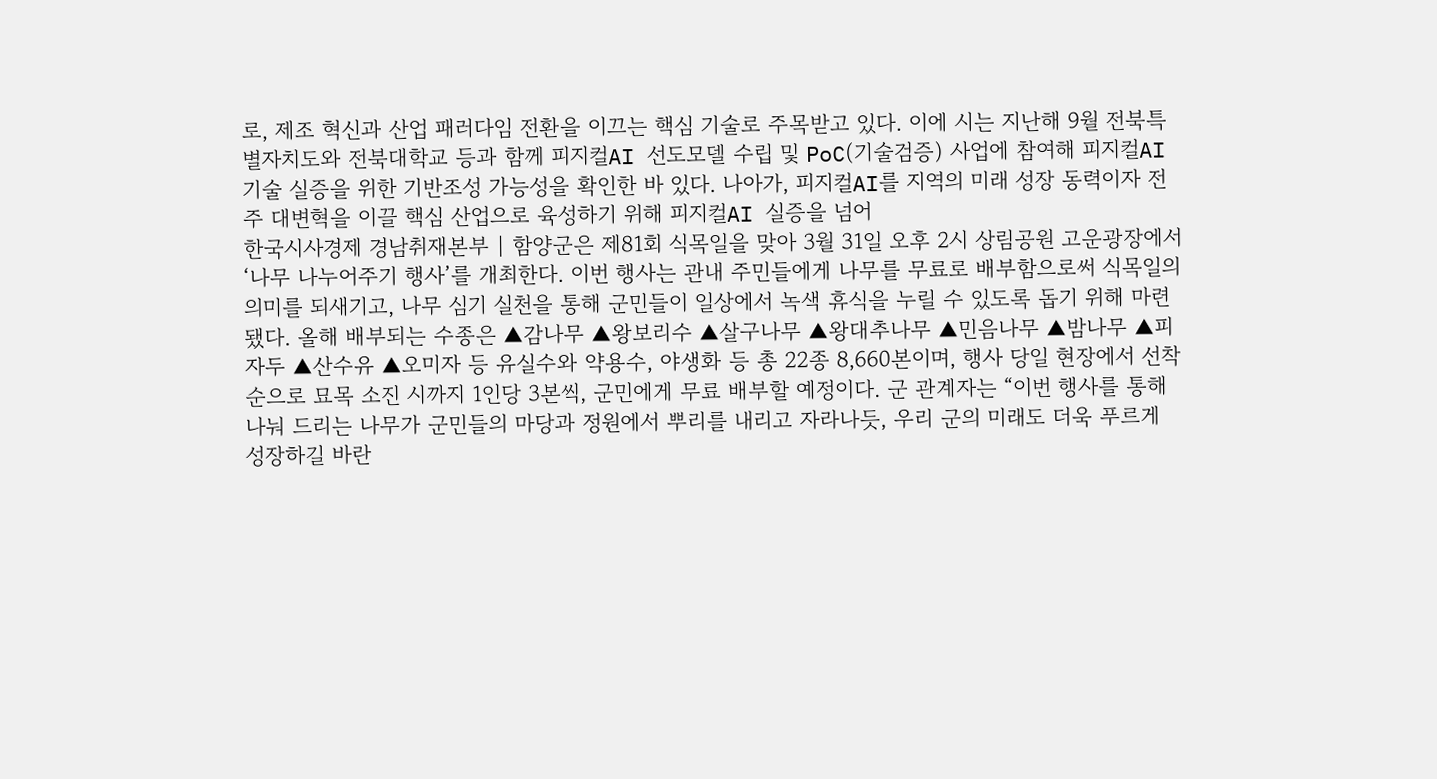로, 제조 혁신과 산업 패러다임 전환을 이끄는 핵심 기술로 주목받고 있다. 이에 시는 지난해 9월 전북특별자치도와 전북대학교 등과 함께 피지컬AI 선도모델 수립 및 PoC(기술검증) 사업에 참여해 피지컬AI 기술 실증을 위한 기반조성 가능성을 확인한 바 있다. 나아가, 피지컬AI를 지역의 미래 성장 동력이자 전주 대변혁을 이끌 핵심 산업으로 육성하기 위해 피지컬AI 실증을 넘어
한국시사경제 경남취재본부 | 함양군은 제81회 식목일을 맞아 3월 31일 오후 2시 상림공원 고운광장에서 ‘나무 나누어주기 행사’를 개최한다. 이번 행사는 관내 주민들에게 나무를 무료로 배부함으로써 식목일의 의미를 되새기고, 나무 심기 실천을 통해 군민들이 일상에서 녹색 휴식을 누릴 수 있도록 돕기 위해 마련됐다. 올해 배부되는 수종은 ▲감나무 ▲왕보리수 ▲살구나무 ▲왕대추나무 ▲민음나무 ▲밤나무 ▲피자두 ▲산수유 ▲오미자 등 유실수와 약용수, 야생화 등 총 22종 8,660본이며, 행사 당일 현장에서 선착순으로 묘목 소진 시까지 1인당 3본씩, 군민에게 무료 배부할 예정이다. 군 관계자는 “이번 행사를 통해 나눠 드리는 나무가 군민들의 마당과 정원에서 뿌리를 내리고 자라나듯, 우리 군의 미래도 더욱 푸르게 성장하길 바란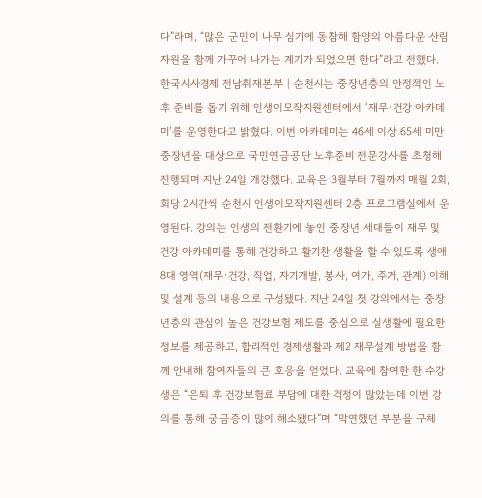다”라며, “많은 군민이 나무 심기에 동참해 함양의 아름다운 산림자원을 함께 가꾸어 나가는 계기가 되었으면 한다”라고 전했다.
한국시사경제 전남취재본부 | 순천시는 중장년층의 안정적인 노후 준비를 돕기 위해 인생이모작지원센터에서 ‘재무·건강 아카데미’를 운영한다고 밝혔다. 이번 아카데미는 46세 이상 65세 미만 중장년을 대상으로 국민연금공단 노후준비 전문강사를 초청해 진행되며 지난 24일 개강했다. 교육은 3월부터 7월까지 매월 2회, 회당 2시간씩 순천시 인생이모작지원센터 2층 프로그램실에서 운영된다. 강의는 인생의 전환기에 놓인 중장년 세대들이 재무 및 건강 아카데미를 통해 건강하고 활기찬 생활을 할 수 있도록 생애 8대 영역(재무·건강, 직업, 자기개발, 봉사, 여가, 주거, 관계) 이해 및 설계 등의 내용으로 구성됐다. 지난 24일 첫 강의에서는 중장년층의 관심이 높은 건강보험 제도를 중심으로 실생활에 필요한 정보를 제공하고, 합리적인 경제생활과 제2 재무설계 방법을 함께 안내해 참여자들의 큰 호응을 얻었다. 교육에 참여한 한 수강생은 “은퇴 후 건강보험료 부담에 대한 걱정이 많았는데 이번 강의를 통해 궁금증이 많이 해소됐다”며 “막연했던 부분을 구체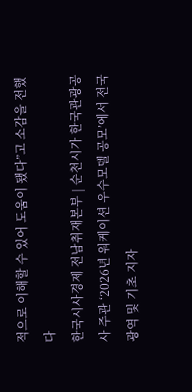적으로 이해할 수 있어 도움이 됐다”고 소감을 전했다
한국시사경제 전남취재본부 | 순천시가 한국관광공사 주관 ‘2026년 워케이션 우수모델 공모’에서 전국 광역 및 기초 지자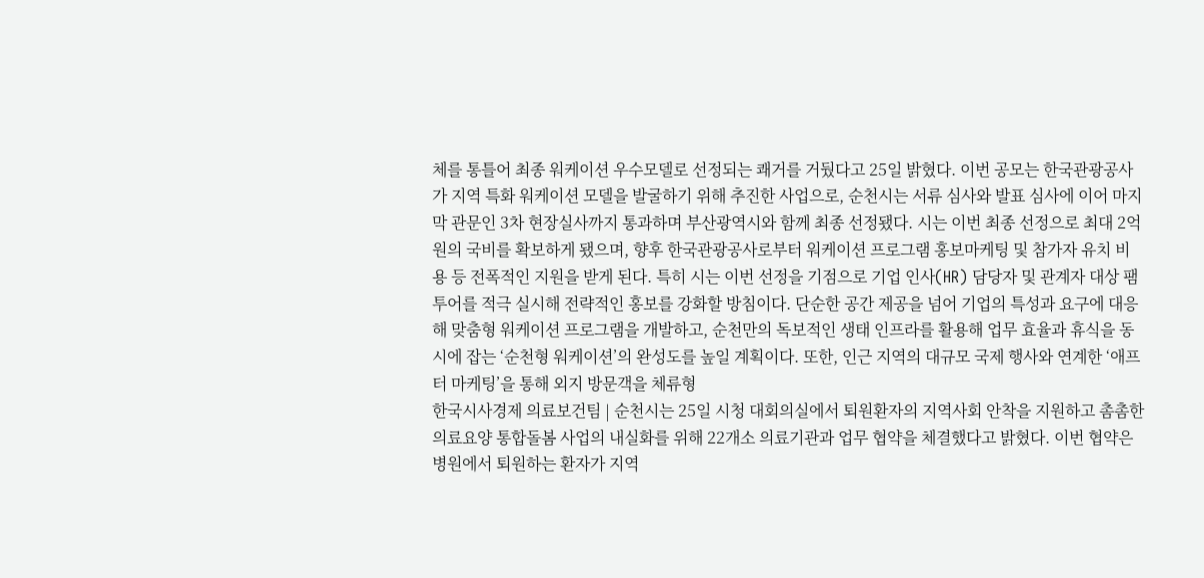체를 통틀어 최종 워케이션 우수모델로 선정되는 쾌거를 거뒀다고 25일 밝혔다. 이번 공모는 한국관광공사가 지역 특화 워케이션 모델을 발굴하기 위해 추진한 사업으로, 순천시는 서류 심사와 발표 심사에 이어 마지막 관문인 3차 현장실사까지 통과하며 부산광역시와 함께 최종 선정됐다. 시는 이번 최종 선정으로 최대 2억원의 국비를 확보하게 됐으며, 향후 한국관광공사로부터 워케이션 프로그램 홍보마케팅 및 참가자 유치 비용 등 전폭적인 지원을 받게 된다. 특히 시는 이번 선정을 기점으로 기업 인사(HR) 담당자 및 관계자 대상 팸투어를 적극 실시해 전략적인 홍보를 강화할 방침이다. 단순한 공간 제공을 넘어 기업의 특성과 요구에 대응해 맞춤형 워케이션 프로그램을 개발하고, 순천만의 독보적인 생태 인프라를 활용해 업무 효율과 휴식을 동시에 잡는 ‘순천형 워케이션’의 완성도를 높일 계획이다. 또한, 인근 지역의 대규모 국제 행사와 연계한 ‘애프터 마케팅’을 통해 외지 방문객을 체류형
한국시사경제 의료보건팀 | 순천시는 25일 시청 대회의실에서 퇴원환자의 지역사회 안착을 지원하고 촘촘한 의료요양 통합돌봄 사업의 내실화를 위해 22개소 의료기관과 업무 협약을 체결했다고 밝혔다. 이번 협약은 병원에서 퇴원하는 환자가 지역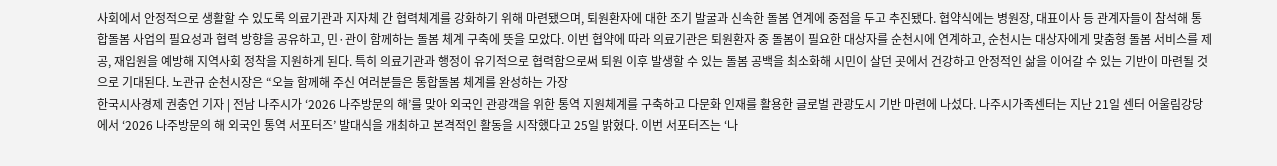사회에서 안정적으로 생활할 수 있도록 의료기관과 지자체 간 협력체계를 강화하기 위해 마련됐으며, 퇴원환자에 대한 조기 발굴과 신속한 돌봄 연계에 중점을 두고 추진됐다. 협약식에는 병원장, 대표이사 등 관계자들이 참석해 통합돌봄 사업의 필요성과 협력 방향을 공유하고, 민·관이 함께하는 돌봄 체계 구축에 뜻을 모았다. 이번 협약에 따라 의료기관은 퇴원환자 중 돌봄이 필요한 대상자를 순천시에 연계하고, 순천시는 대상자에게 맞춤형 돌봄 서비스를 제공, 재입원을 예방해 지역사회 정착을 지원하게 된다. 특히 의료기관과 행정이 유기적으로 협력함으로써 퇴원 이후 발생할 수 있는 돌봄 공백을 최소화해 시민이 살던 곳에서 건강하고 안정적인 삶을 이어갈 수 있는 기반이 마련될 것으로 기대된다. 노관규 순천시장은 “오늘 함께해 주신 여러분들은 통합돌봄 체계를 완성하는 가장
한국시사경제 권충언 기자 | 전남 나주시가 ‘2026 나주방문의 해’를 맞아 외국인 관광객을 위한 통역 지원체계를 구축하고 다문화 인재를 활용한 글로벌 관광도시 기반 마련에 나섰다. 나주시가족센터는 지난 21일 센터 어울림강당에서 ‘2026 나주방문의 해 외국인 통역 서포터즈’ 발대식을 개최하고 본격적인 활동을 시작했다고 25일 밝혔다. 이번 서포터즈는 ‘나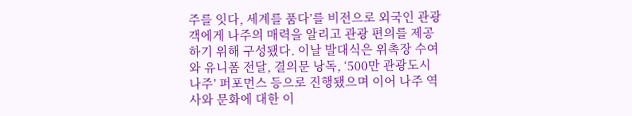주를 잇다, 세계를 품다’를 비전으로 외국인 관광객에게 나주의 매력을 알리고 관광 편의를 제공하기 위해 구성됐다. 이날 발대식은 위촉장 수여와 유니폼 전달, 결의문 낭독, ‘500만 관광도시 나주’ 퍼포먼스 등으로 진행됐으며 이어 나주 역사와 문화에 대한 이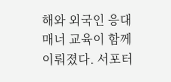해와 외국인 응대 매너 교육이 함께 이뤄졌다. 서포터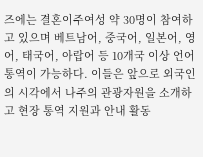즈에는 결혼이주여성 약 30명이 참여하고 있으며 베트남어, 중국어, 일본어, 영어, 태국어, 아랍어 등 10개국 이상 언어 통역이 가능하다. 이들은 앞으로 외국인의 시각에서 나주의 관광자원을 소개하고 현장 통역 지원과 안내 활동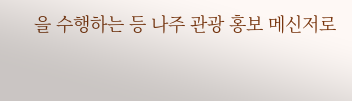을 수행하는 등 나주 관광 홍보 메신저로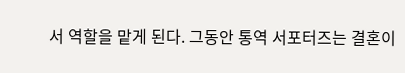서 역할을 맡게 된다. 그동안 통역 서포터즈는 결혼이